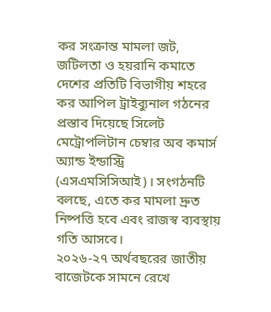কর সংক্রান্ত মামলা জট, জটিলতা ও হয়রানি কমাতে দেশের প্রতিটি বিভাগীয় শহরে কর আপিল ট্রাইব্যুনাল গঠনের প্রস্তাব দিয়েছে সিলেট মেট্রোপলিটান চেম্বার অব কমার্স অ্যান্ড ইন্ডাস্ট্রি (এসএমসিসিআই)। সংগঠনটি বলছে, এতে কর মামলা দ্রুত নিষ্পত্তি হবে এবং রাজস্ব ব্যবস্থায় গতি আসবে।
২০২৬-২৭ অর্থবছরের জাতীয় বাজেটকে সামনে রেখে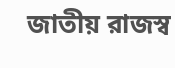জাতীয় রাজস্ব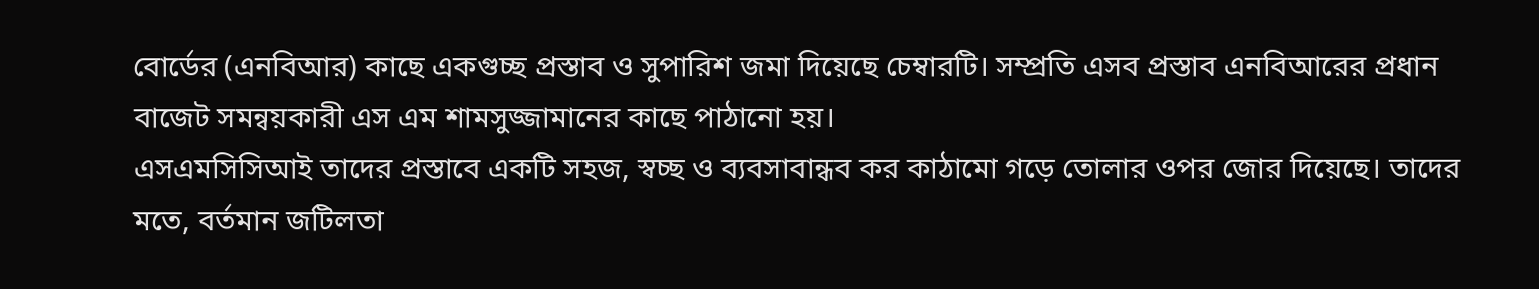বোর্ডের (এনবিআর) কাছে একগুচ্ছ প্রস্তাব ও সুপারিশ জমা দিয়েছে চেম্বারটি। সম্প্রতি এসব প্রস্তাব এনবিআরের প্রধান বাজেট সমন্বয়কারী এস এম শামসুজ্জামানের কাছে পাঠানো হয়।
এসএমসিসিআই তাদের প্রস্তাবে একটি সহজ, স্বচ্ছ ও ব্যবসাবান্ধব কর কাঠামো গড়ে তোলার ওপর জোর দিয়েছে। তাদের মতে, বর্তমান জটিলতা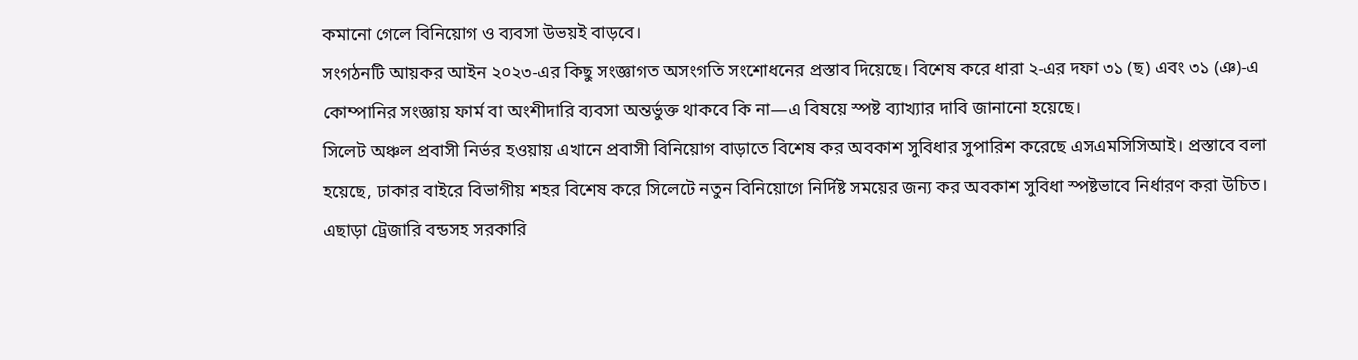কমানো গেলে বিনিয়োগ ও ব্যবসা উভয়ই বাড়বে।
সংগঠনটি আয়কর আইন ২০২৩-এর কিছু সংজ্ঞাগত অসংগতি সংশোধনের প্রস্তাব দিয়েছে। বিশেষ করে ধারা ২-এর দফা ৩১ (ছ) এবং ৩১ (ঞ)-এ কোম্পানির সংজ্ঞায় ফার্ম বা অংশীদারি ব্যবসা অন্তর্ভুক্ত থাকবে কি না—এ বিষয়ে স্পষ্ট ব্যাখ্যার দাবি জানানো হয়েছে।
সিলেট অঞ্চল প্রবাসী নির্ভর হওয়ায় এখানে প্রবাসী বিনিয়োগ বাড়াতে বিশেষ কর অবকাশ সুবিধার সুপারিশ করেছে এসএমসিসিআই। প্রস্তাবে বলা হয়েছে, ঢাকার বাইরে বিভাগীয় শহর বিশেষ করে সিলেটে নতুন বিনিয়োগে নির্দিষ্ট সময়ের জন্য কর অবকাশ সুবিধা স্পষ্টভাবে নির্ধারণ করা উচিত। এছাড়া ট্রেজারি বন্ডসহ সরকারি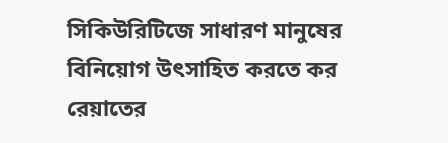সিকিউরিটিজে সাধারণ মানুষের বিনিয়োগ উৎসাহিত করতে কর রেয়াতের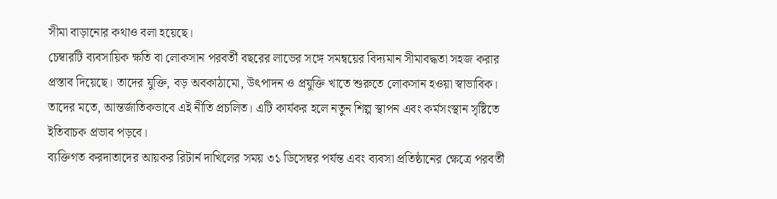সীমা বাড়ানোর কথাও বলা হয়েছে।
চেম্বারটি ব্যবসায়িক ক্ষতি বা লোকসান পরবর্তী বছরের লাভের সঙ্গে সমন্বয়ের বিদ্যমান সীমাবদ্ধতা সহজ করার প্রস্তাব দিয়েছে। তাদের যুক্তি, বড় অবকাঠামো, উৎপাদন ও প্রযুক্তি খাতে শুরুতে লোকসান হওয়া স্বাভাবিক। তাদের মতে, আন্তর্জাতিকভাবে এই নীতি প্রচলিত। এটি কার্যকর হলে নতুন শিল্প স্থাপন এবং কর্মসংস্থান সৃষ্টিতে ইতিবাচক প্রভাব পড়বে।
ব্যক্তিগত করদাতাদের আয়কর রিটার্ন দাখিলের সময় ৩১ ডিসেম্বর পর্যন্ত এবং ব্যবসা প্রতিষ্ঠানের ক্ষেত্রে পরবর্তী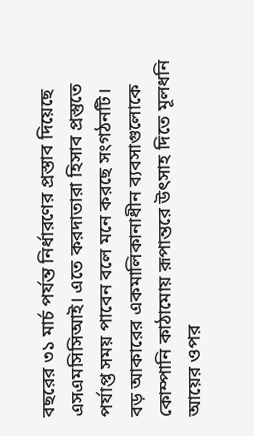বছরের ৩১ মার্চ পর্যন্ত নির্ধারণের প্রস্তাব দিয়েছে এসএমসিসিআই। এতে করদাতারা হিসাব প্রস্তুতে পর্যাপ্ত সময় পাবেন বলে মনে করছে সংগঠনটি।
বড় আকারের একমালিকানাধীন ব্যবসাগুলোকে কোম্পানি কাঠামোয় রূপান্তরে উৎসাহ দিতে মূলধনি আয়ের ওপর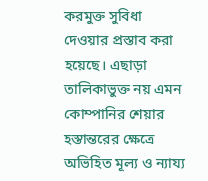করমুক্ত সুবিধা দেওয়ার প্রস্তাব করা হয়েছে। এছাড়া তালিকাভুক্ত নয় এমন কোম্পানির শেয়ার হস্তান্তরের ক্ষেত্রে অভিহিত মূল্য ও ন্যায্য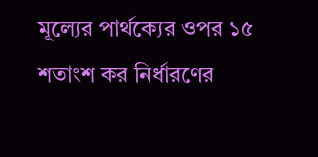মূল্যের পার্থক্যের ওপর ১৫ শতাংশ কর নির্ধারণের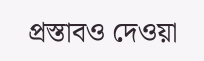প্রস্তাবও দেওয়া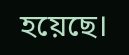হয়েছে।